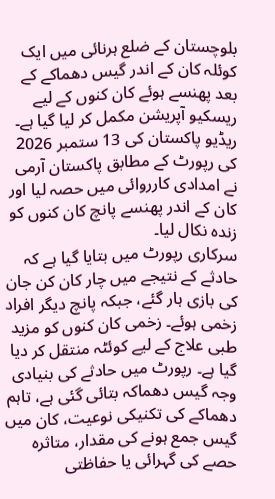بلوچستان کے ضلع ہرنائی میں ایک کوئلہ کان کے اندر گیس دھماکے کے بعد پھنسے ہوئے کان کنوں کے لیے ریسکیو آپریشن مکمل کر لیا گیا ہے۔ ریڈیو پاکستان کی 13 ستمبر 2026 کی رپورٹ کے مطابق پاکستان آرمی نے امدادی کارروائی میں حصہ لیا اور کان کے اندر پھنسے پانچ کان کنوں کو زندہ نکال لیا۔
سرکاری رپورٹ میں بتایا گیا ہے کہ حادثے کے نتیجے میں چار کان کن جان کی بازی ہار گئے، جبکہ پانچ دیگر افراد زخمی ہوئے۔ زخمی کان کنوں کو مزید طبی علاج کے لیے کوئٹہ منتقل کر دیا گیا ہے۔ رپورٹ میں حادثے کی بنیادی وجہ گیس دھماکہ بتائی گئی ہے، تاہم دھماکے کی تکنیکی نوعیت، کان میں گیس جمع ہونے کی مقدار، متاثرہ حصے کی گہرائی یا حفاظتی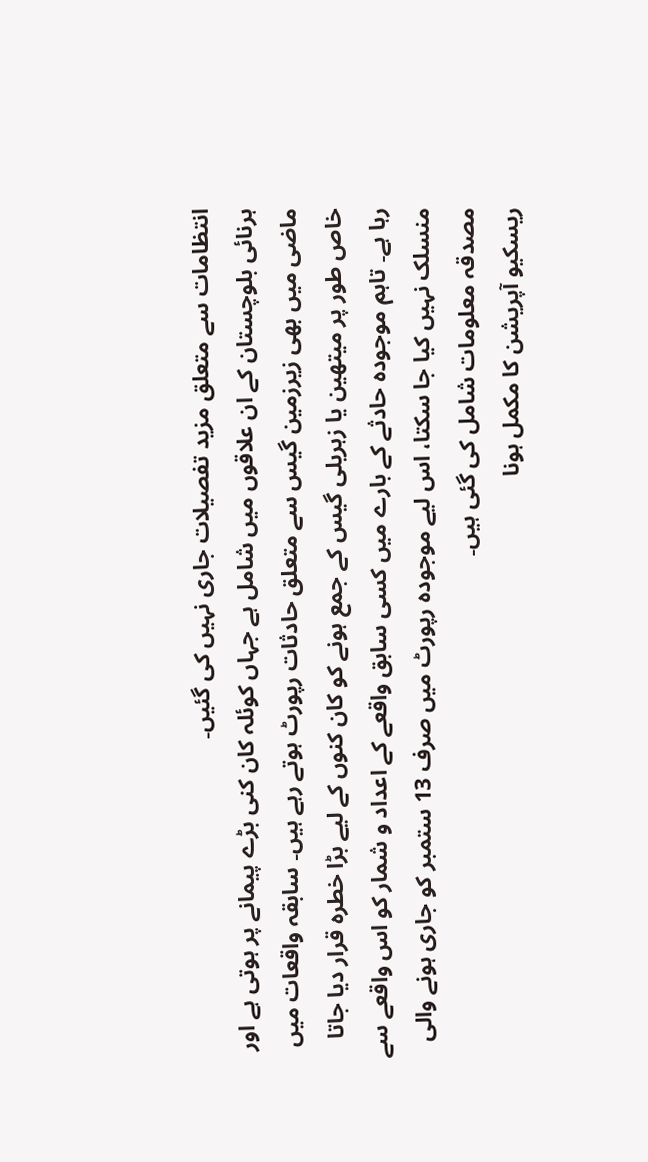انتظامات سے متعلق مزید تفصیلات جاری نہیں کی گئیں۔
ہرنائی بلوچستان کے ان علاقوں میں شامل ہے جہاں کوئلہ کان کنی بڑے پیمانے پر ہوتی ہے اور ماضی میں بھی زیرزمین گیس سے متعلق حادثات رپورٹ ہوتے رہے ہیں۔ سابقہ واقعات میں خاص طور پر میتھین یا زہریلی گیس کے جمع ہونے کو کان کنوں کے لیے بڑا خطرہ قرار دیا جاتا رہا ہے۔ تاہم موجودہ حادثے کے بارے میں کسی سابق واقعے کے اعداد و شمار کو اس واقعے سے منسلک نہیں کیا جا سکتا، اس لیے موجودہ رپورٹ میں صرف 13 ستمبر کو جاری ہونے والی مصدقہ معلومات شامل کی گئی ہیں۔
ریسکیو آپریشن کا مکمل ہونا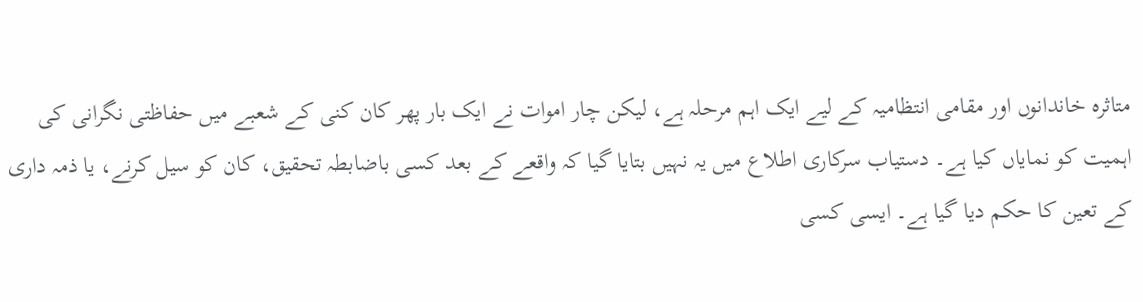متاثرہ خاندانوں اور مقامی انتظامیہ کے لیے ایک اہم مرحلہ ہے، لیکن چار اموات نے ایک بار پھر کان کنی کے شعبے میں حفاظتی نگرانی کی اہمیت کو نمایاں کیا ہے۔ دستیاب سرکاری اطلاع میں یہ نہیں بتایا گیا کہ واقعے کے بعد کسی باضابطہ تحقیق، کان کو سیل کرنے، یا ذمہ داری کے تعین کا حکم دیا گیا ہے۔ ایسی کسی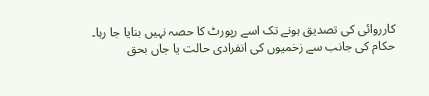کارروائی کی تصدیق ہونے تک اسے رپورٹ کا حصہ نہیں بنایا جا رہا۔
حکام کی جانب سے زخمیوں کی انفرادی حالت یا جاں بحق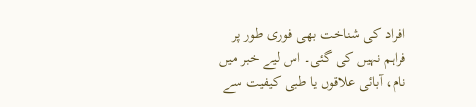افراد کی شناخت بھی فوری طور پر فراہم نہیں کی گئی۔ اس لیے خبر میں نام، آبائی علاقوں یا طبی کیفیت سے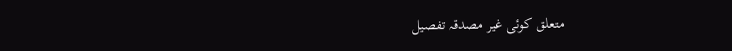متعلق کوئی غیر مصدقہ تفصیل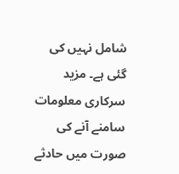شامل نہیں کی گئی ہے۔ مزید سرکاری معلومات سامنے آنے کی صورت میں حادثے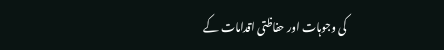کی وجوہات اور حفاظتی اقدامات کے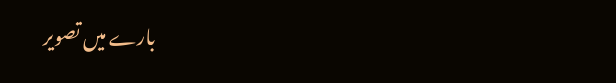بارے میں تصویر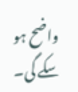واضح ہو سکے گی۔